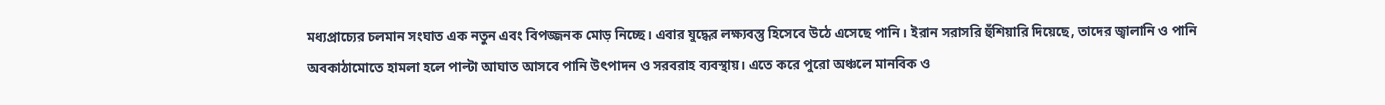মধ্যপ্রাচ্যের চলমান সংঘাত এক নতুন এবং বিপজ্জনক মোড় নিচ্ছে। এবার যুদ্ধের লক্ষ্যবস্তু হিসেবে উঠে এসেছে পানি। ইরান সরাসরি হুঁশিয়ারি দিয়েছে, তাদের জ্বালানি ও পানি অবকাঠামোতে হামলা হলে পাল্টা আঘাত আসবে পানি উৎপাদন ও সরবরাহ ব্যবস্থায়। এতে করে পুরো অঞ্চলে মানবিক ও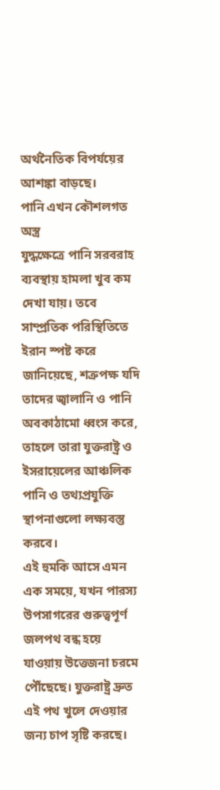অর্থনৈতিক বিপর্যয়ের আশঙ্কা বাড়ছে।
পানি এখন কৌশলগত অস্ত্র
যুদ্ধক্ষেত্রে পানি সরবরাহ ব্যবস্থায় হামলা খুব কম দেখা যায়। তবে সাম্প্রতিক পরিস্থিতিতে ইরান স্পষ্ট করে জানিয়েছে, শত্রুপক্ষ যদি তাদের জ্বালানি ও পানি অবকাঠামো ধ্বংস করে, তাহলে তারা যুক্তরাষ্ট্র ও ইসরায়েলের আঞ্চলিক পানি ও তথ্যপ্রযুক্তি স্থাপনাগুলো লক্ষ্যবস্তু করবে।
এই হুমকি আসে এমন এক সময়ে, যখন পারস্য উপসাগরের গুরুত্বপূর্ণ জলপথ বন্ধ হয়ে যাওয়ায় উত্তেজনা চরমে পৌঁছেছে। যুক্তরাষ্ট্র দ্রুত এই পথ খুলে দেওয়ার জন্য চাপ সৃষ্টি করছে।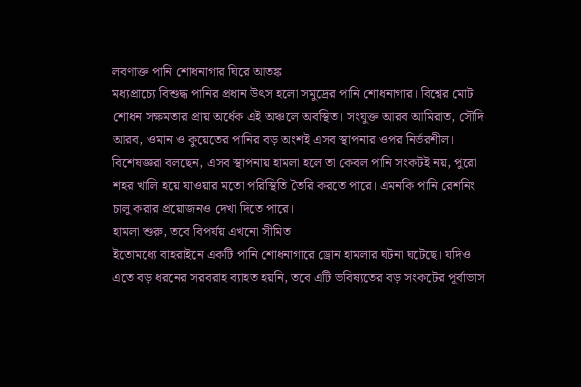লবণাক্ত পানি শোধনাগার ঘিরে আতঙ্ক
মধ্যপ্রাচ্যে বিশুদ্ধ পানির প্রধান উৎস হলো সমুদ্রের পানি শোধনাগার। বিশ্বের মোট শোধন সক্ষমতার প্রায় অর্ধেক এই অঞ্চলে অবস্থিত। সংযুক্ত আরব আমিরাত, সৌদি আরব, ওমান ও কুয়েতের পানির বড় অংশই এসব স্থাপনার ওপর নির্ভরশীল।
বিশেষজ্ঞরা বলছেন, এসব স্থাপনায় হামলা হলে তা কেবল পানি সংকটই নয়, পুরো শহর খালি হয়ে যাওয়ার মতো পরিস্থিতি তৈরি করতে পারে। এমনকি পানি রেশনিং চালু করার প্রয়োজনও দেখা দিতে পারে।
হামলা শুরু, তবে বিপর্যয় এখনো সীমিত
ইতোমধ্যে বাহরাইনে একটি পানি শোধনাগারে ড্রোন হামলার ঘটনা ঘটেছে। যদিও এতে বড় ধরনের সরবরাহ ব্যাহত হয়নি, তবে এটি ভবিষ্যতের বড় সংকটের পূর্বাভাস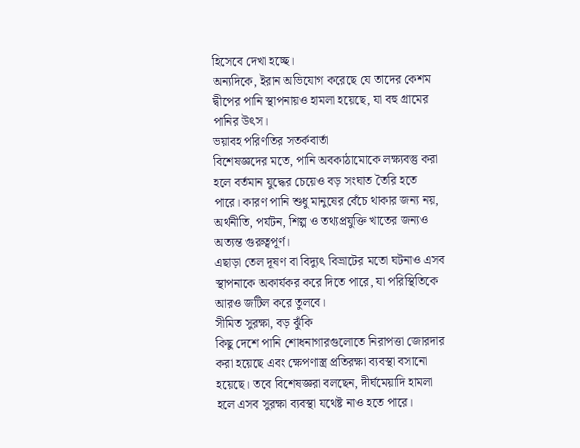হিসেবে দেখা হচ্ছে।
অন্যদিকে, ইরান অভিযোগ করেছে যে তাদের কেশম দ্বীপের পানি স্থাপনায়ও হামলা হয়েছে, যা বহু গ্রামের পানির উৎস।
ভয়াবহ পরিণতির সতর্কবার্তা
বিশেষজ্ঞদের মতে, পানি অবকাঠামোকে লক্ষ্যবস্তু করা হলে বর্তমান যুদ্ধের চেয়েও বড় সংঘাত তৈরি হতে পারে। কারণ পানি শুধু মানুষের বেঁচে থাকার জন্য নয়, অর্থনীতি, পর্যটন, শিল্প ও তথ্যপ্রযুক্তি খাতের জন্যও অত্যন্ত গুরুত্বপূর্ণ।
এছাড়া তেল দূষণ বা বিদ্যুৎ বিভ্রাটের মতো ঘটনাও এসব স্থাপনাকে অকার্যকর করে দিতে পারে, যা পরিস্থিতিকে আরও জটিল করে তুলবে।
সীমিত সুরক্ষা, বড় ঝুঁকি
কিছু দেশে পানি শোধনাগারগুলোতে নিরাপত্তা জোরদার করা হয়েছে এবং ক্ষেপণাস্ত্র প্রতিরক্ষা ব্যবস্থা বসানো হয়েছে। তবে বিশেষজ্ঞরা বলছেন, দীর্ঘমেয়াদি হামলা হলে এসব সুরক্ষা ব্যবস্থা যথেষ্ট নাও হতে পারে।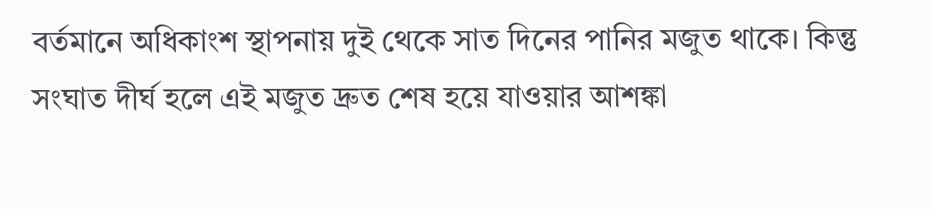বর্তমানে অধিকাংশ স্থাপনায় দুই থেকে সাত দিনের পানির মজুত থাকে। কিন্তু সংঘাত দীর্ঘ হলে এই মজুত দ্রুত শেষ হয়ে যাওয়ার আশঙ্কা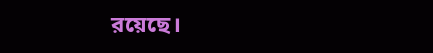রয়েছে।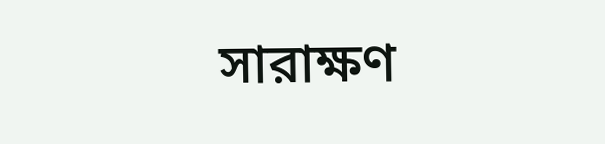সারাক্ষণ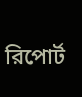রিপোর্ট